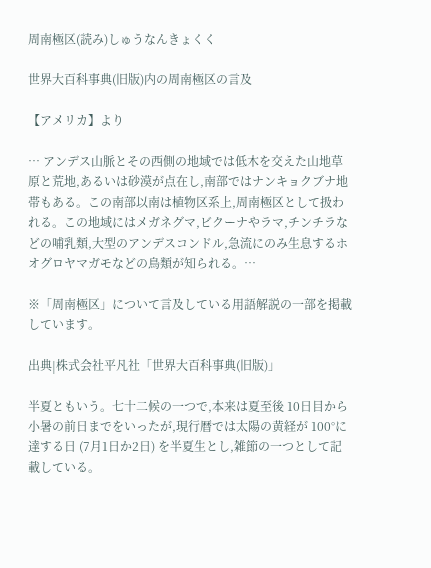周南極区(読み)しゅうなんきょくく

世界大百科事典(旧版)内の周南極区の言及

【アメリカ】より

… アンデス山脈とその西側の地域では低木を交えた山地草原と荒地,あるいは砂漠が点在し,南部ではナンキョクブナ地帯もある。この南部以南は植物区系上,周南極区として扱われる。この地域にはメガネグマ,ビクーナやラマ,チンチラなどの哺乳類,大型のアンデスコンドル,急流にのみ生息するホオグロヤマガモなどの鳥類が知られる。…

※「周南極区」について言及している用語解説の一部を掲載しています。

出典|株式会社平凡社「世界大百科事典(旧版)」

半夏ともいう。七十二候の一つで,本来は夏至後 10日目から小暑の前日までをいったが,現行暦では太陽の黄経が 100°に達する日 (7月1日か2日) を半夏生とし,雑節の一つとして記載している。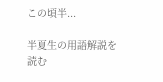この頃半...

半夏生の用語解説を読む